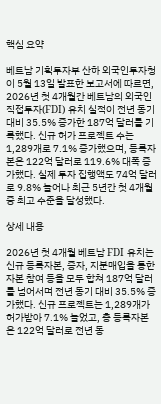핵심 요약

베트남 기획투자부 산하 외국인투자청이 5월 13일 발표한 보고서에 따르면, 2026년 첫 4개월간 베트남의 외국인직접투자(FDI) 유치 실적이 전년 동기 대비 35.5% 증가한 187억 달러를 기록했다. 신규 허가 프로젝트 수는 1,289개로 7.1% 증가했으며, 등록자본은 122억 달러로 119.6% 대폭 증가했다. 실제 투자 집행액도 74억 달러로 9.8% 늘어나 최근 5년간 첫 4개월 중 최고 수준을 달성했다.

상세 내용

2026년 첫 4개월 베트남 FDI 유치는 신규 등록자본, 증자, 지분매입을 통한 자본 참여 등을 모두 합쳐 187억 달러를 넘어서며 전년 동기 대비 35.5% 증가했다. 신규 프로젝트는 1,289개가 허가받아 7.1% 늘었고, 총 등록자본은 122억 달러로 전년 동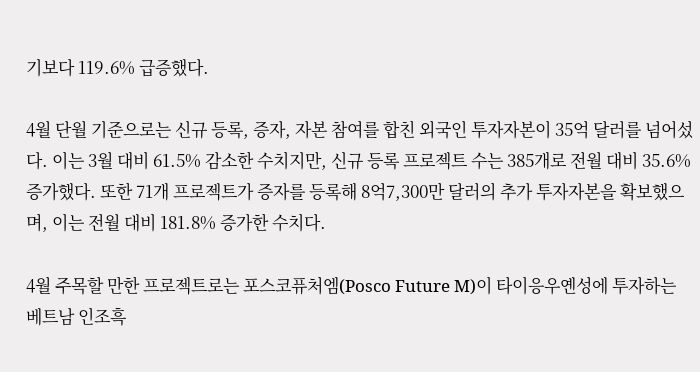기보다 119.6% 급증했다.

4월 단월 기준으로는 신규 등록, 증자, 자본 참여를 합친 외국인 투자자본이 35억 달러를 넘어섰다. 이는 3월 대비 61.5% 감소한 수치지만, 신규 등록 프로젝트 수는 385개로 전월 대비 35.6% 증가했다. 또한 71개 프로젝트가 증자를 등록해 8억7,300만 달러의 추가 투자자본을 확보했으며, 이는 전월 대비 181.8% 증가한 수치다.

4월 주목할 만한 프로젝트로는 포스코퓨처엠(Posco Future M)이 타이응우옌성에 투자하는 베트남 인조흑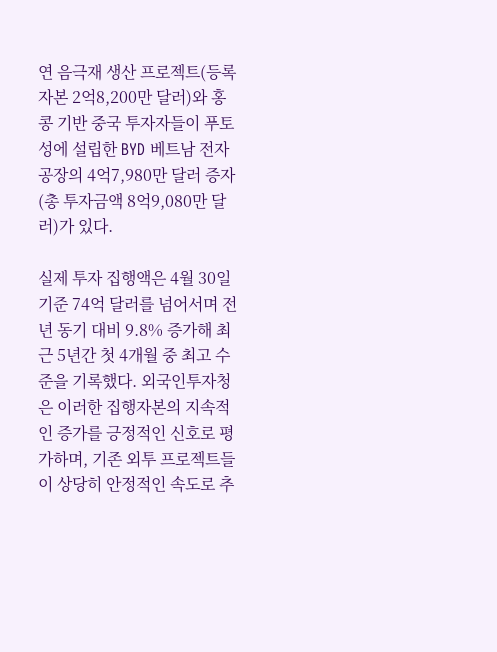연 음극재 생산 프로젝트(등록자본 2억8,200만 달러)와 홍콩 기반 중국 투자자들이 푸토성에 설립한 BYD 베트남 전자공장의 4억7,980만 달러 증자(총 투자금액 8억9,080만 달러)가 있다.

실제 투자 집행액은 4월 30일 기준 74억 달러를 넘어서며 전년 동기 대비 9.8% 증가해 최근 5년간 첫 4개월 중 최고 수준을 기록했다. 외국인투자청은 이러한 집행자본의 지속적인 증가를 긍정적인 신호로 평가하며, 기존 외투 프로젝트들이 상당히 안정적인 속도로 추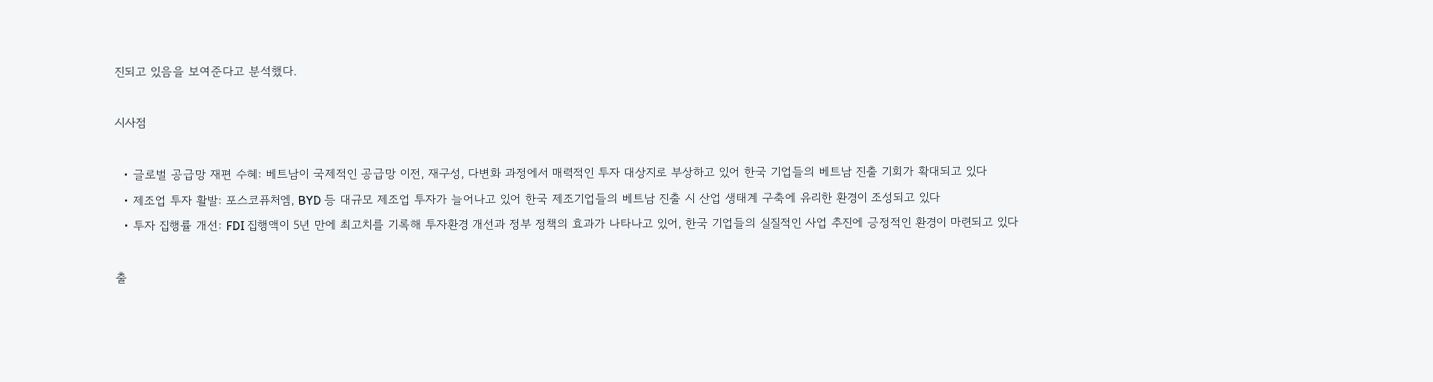진되고 있음을 보여준다고 분석했다.

시사점

  • 글로벌 공급망 재편 수혜: 베트남이 국제적인 공급망 이전, 재구성, 다변화 과정에서 매력적인 투자 대상지로 부상하고 있어 한국 기업들의 베트남 진출 기회가 확대되고 있다
  • 제조업 투자 활발: 포스코퓨처엠, BYD 등 대규모 제조업 투자가 늘어나고 있어 한국 제조기업들의 베트남 진출 시 산업 생태계 구축에 유리한 환경이 조성되고 있다
  • 투자 집행률 개선: FDI 집행액이 5년 만에 최고치를 기록해 투자환경 개선과 정부 정책의 효과가 나타나고 있어, 한국 기업들의 실질적인 사업 추진에 긍정적인 환경이 마련되고 있다

출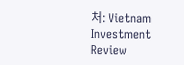처: Vietnam Investment Review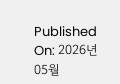Published On: 2026년 05월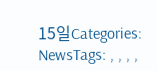15일Categories: NewsTags: , , , ,